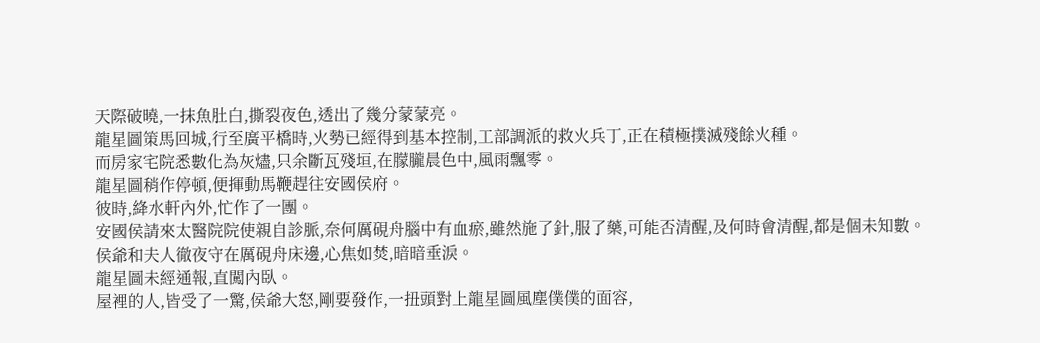天際破曉,一抹魚肚白,撕裂夜色,透出了幾分蒙蒙亮。
龍星圖策馬回城,行至廣平橋時,火勢已經得到基本控制,工部調派的救火兵丁,正在積極撲滅殘餘火種。
而房家宅院悉數化為灰燼,只余斷瓦殘垣,在朦朧晨色中,風雨飄零。
龍星圖稍作停頓,便揮動馬鞭趕往安國侯府。
彼時,絳水軒內外,忙作了一團。
安國侯請來太醫院院使親自診脈,奈何厲硯舟腦中有血瘀,雖然施了針,服了藥,可能否清醒,及何時會清醒,都是個未知數。
侯爺和夫人徹夜守在厲硯舟床邊,心焦如焚,暗暗垂淚。
龍星圖未經通報,直闖內臥。
屋裡的人,皆受了一驚,侯爺大怒,剛要發作,一扭頭對上龍星圖風塵僕僕的面容,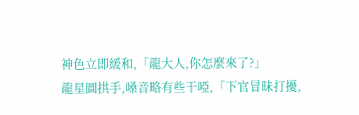神色立即緩和,「龍大人,你怎麼來了?」
龍星圖拱手,嗓音略有些干啞,「下官冒昧打擾,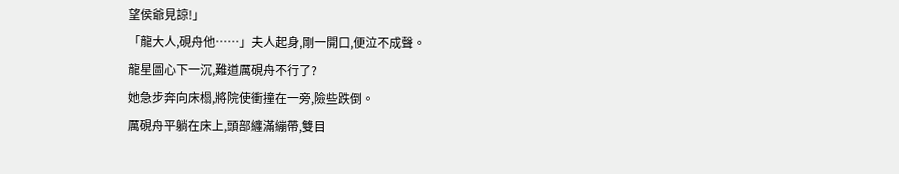望侯爺見諒!」
「龍大人,硯舟他……」夫人起身,剛一開口,便泣不成聲。
龍星圖心下一沉,難道厲硯舟不行了?
她急步奔向床榻,將院使衝撞在一旁,險些跌倒。
厲硯舟平躺在床上,頭部纏滿繃帶,雙目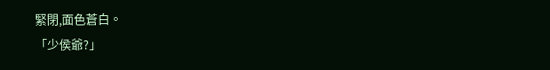緊閉,面色蒼白。
「少侯爺?」